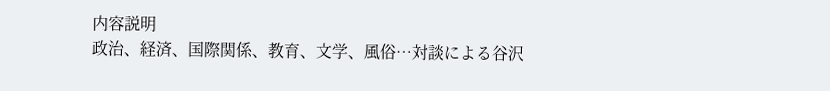内容説明
政治、経済、国際関係、教育、文学、風俗…対談による谷沢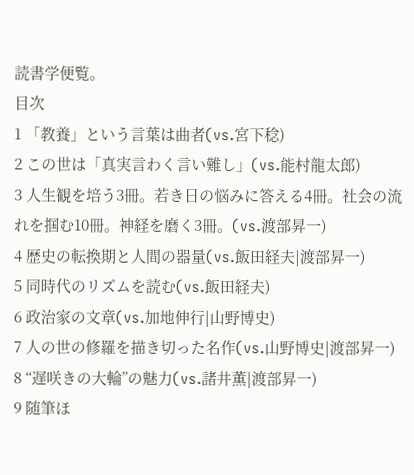読書学便覧。
目次
1 「教養」という言葉は曲者(vs.宮下稔)
2 この世は「真実言わく言い難し」(vs.能村龍太郎)
3 人生観を培う3冊。若き日の悩みに答える4冊。社会の流れを掴む10冊。神経を磨く3冊。(vs.渡部昇一)
4 歴史の転換期と人間の器量(vs.飯田経夫|渡部昇一)
5 同時代のリズムを読む(vs.飯田経夫)
6 政治家の文章(vs.加地伸行|山野博史)
7 人の世の修羅を描き切った名作(vs.山野博史|渡部昇一)
8 “遅咲きの大輪”の魅力(vs.諸井薫|渡部昇一)
9 随筆ほ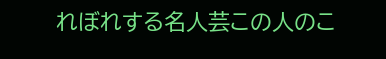れぼれする名人芸この人のこ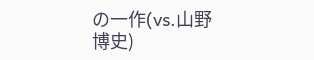の一作(vs.山野博史)